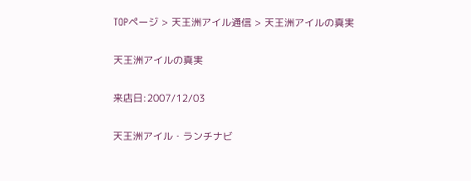TOPページ > 天王洲アイル通信 > 天王洲アイルの真実

天王洲アイルの真実

来店日:2007/12/03

天王洲アイル・ランチナビ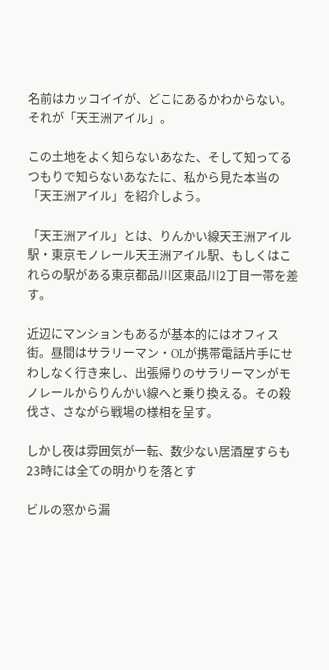名前はカッコイイが、どこにあるかわからない。それが「天王洲アイル」。

この土地をよく知らないあなた、そして知ってるつもりで知らないあなたに、私から見た本当の「天王洲アイル」を紹介しよう。

「天王洲アイル」とは、りんかい線天王洲アイル駅・東京モノレール天王洲アイル駅、もしくはこれらの駅がある東京都品川区東品川2丁目一帯を差す。

近辺にマンションもあるが基本的にはオフィス街。昼間はサラリーマン・OLが携帯電話片手にせわしなく行き来し、出張帰りのサラリーマンがモノレールからりんかい線へと乗り換える。その殺伐さ、さながら戦場の様相を呈す。

しかし夜は雰囲気が一転、数少ない居酒屋すらも23時には全ての明かりを落とす

ビルの窓から漏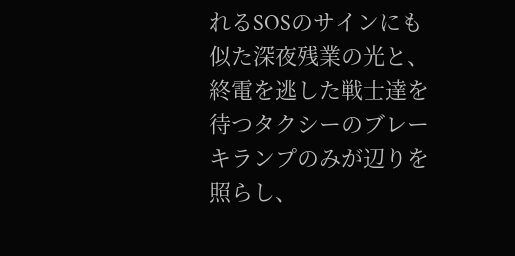れるSOSのサインにも似た深夜残業の光と、終電を逃した戦士達を待つタクシーのブレーキランプのみが辺りを照らし、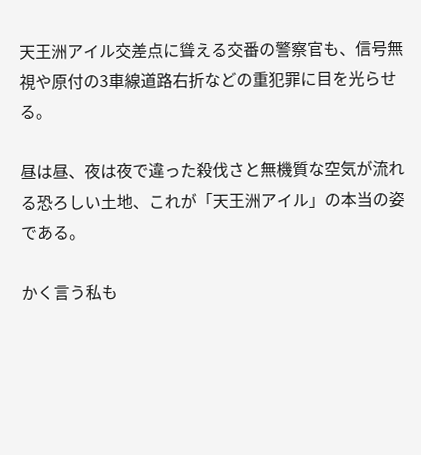天王洲アイル交差点に聳える交番の警察官も、信号無視や原付の3車線道路右折などの重犯罪に目を光らせる。

昼は昼、夜は夜で違った殺伐さと無機質な空気が流れる恐ろしい土地、これが「天王洲アイル」の本当の姿である。

かく言う私も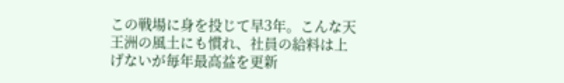この戦場に身を投じて早3年。こんな天王洲の風土にも慣れ、社員の給料は上げないが毎年最高益を更新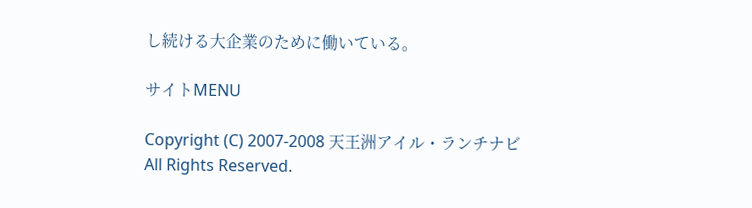し続ける大企業のために働いている。

サイトMENU

Copyright (C) 2007-2008 天王洲アイル・ランチナビ All Rights Reserved.